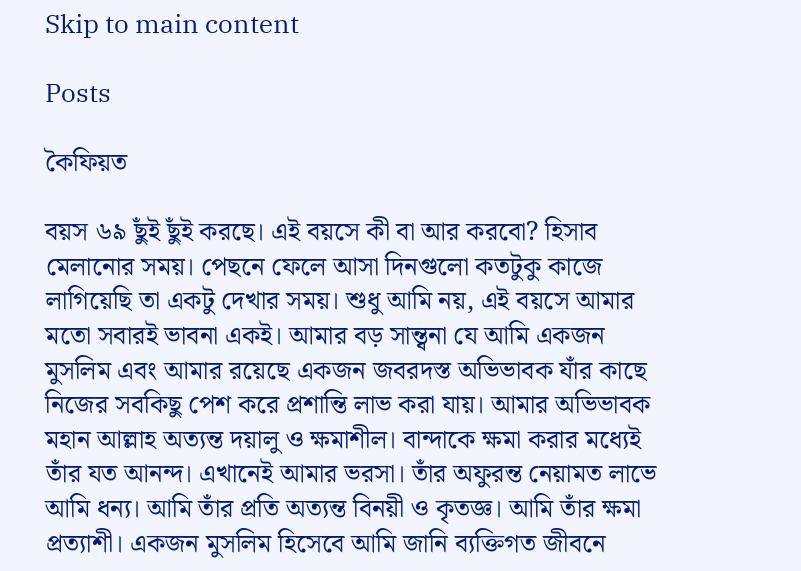Skip to main content

Posts

কৈফিয়ত

বয়স ৬৯ ছুঁই ছুঁই করছে। এই বয়সে কী বা আর করবো? হিসাব মেলানোর সময়। পেছনে ফেলে আসা দিনগুলো কতটুকু কাজে লাগিয়েছি তা একটু দেখার সময়। শুধু আমি নয়, এই বয়সে আমার মতো সবারই ভাবনা একই। আমার বড় সান্ত্বনা যে আমি একজন মুসলিম এবং আমার রয়েছে একজন জবরদস্ত অভিভাবক যাঁর কাছে নিজের সবকিছু পেশ করে প্রশান্তি লাভ করা যায়। আমার অভিভাবক মহান আল্লাহ অত্যন্ত দয়ালু ও ক্ষমাশীল। বান্দাকে ক্ষমা করার মধ্যেই তাঁর যত আনন্দ। এখানেই আমার ভরসা। তাঁর অফুরন্ত নেয়ামত লাভে আমি ধন্য। আমি তাঁর প্রতি অত্যন্ত বিনয়ী ও কৃতজ্ঞ। আমি তাঁর ক্ষমা প্রত্যাশী। একজন মুসলিম হিসেবে আমি জানি ব্যক্তিগত জীবনে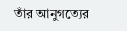তাঁর আনুগত্যের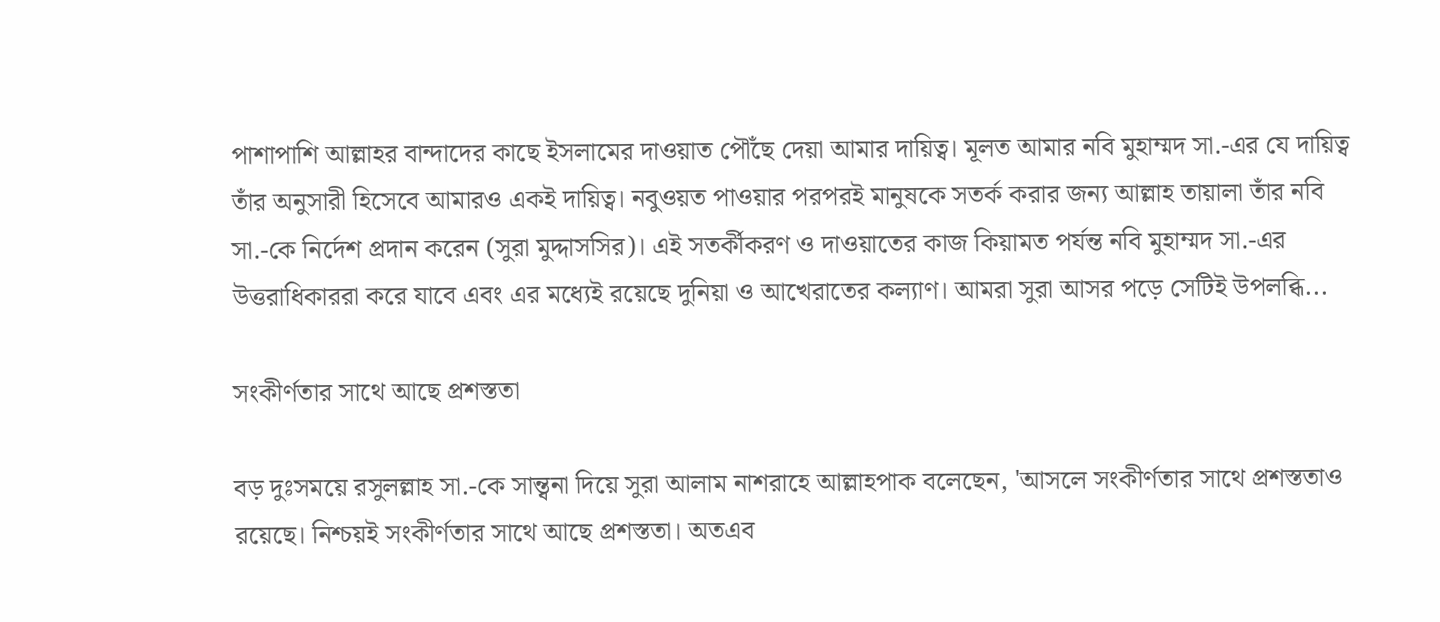পাশাপাশি আল্লাহর বান্দাদের কাছে ইসলামের দাওয়াত পৌঁছে দেয়া আমার দায়িত্ব। মূলত আমার নবি মুহাম্মদ সা.-এর যে দায়িত্ব তাঁর অনুসারী হিসেবে আমারও একই দায়িত্ব। নবুওয়ত পাওয়ার পরপরই মানুষকে সতর্ক করার জন্য আল্লাহ তায়ালা তাঁর নবি সা.-কে নির্দেশ প্রদান করেন (সুরা মুদ্দাসসির)। এই সতর্কীকরণ ও দাওয়াতের কাজ কিয়ামত পর্যন্ত নবি মুহাম্মদ সা.-এর উত্তরাধিকাররা করে যাবে এবং এর মধ্যেই রয়েছে দুনিয়া ও আখেরাতের কল্যাণ। আমরা সুরা আসর পড়ে সেটিই উপলব্ধি...

সংকীর্ণতার সাথে আছে প্রশস্ততা

বড় দুঃসময়ে রসুলল্লাহ সা.-কে সান্ত্বনা দিয়ে সুরা আলাম নাশরাহে আল্লাহপাক বলেছেন, 'আসলে সংকীর্ণতার সাথে প্রশস্ততাও রয়েছে। নিশ্চয়ই সংকীর্ণতার সাথে আছে প্রশস্ততা। অতএব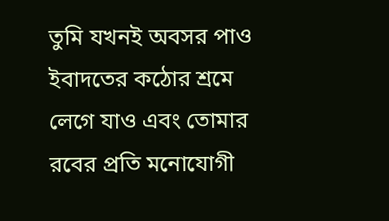তুমি যখনই অবসর পাও ইবাদতের কঠোর শ্রমে লেগে যাও এবং তোমার রবের প্রতি মনোযোগী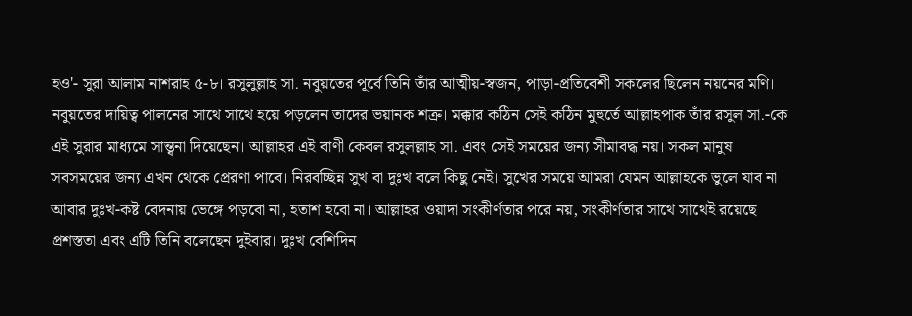হও'- সুরা আলাম নাশরাহ ৫-৮। রসুলুল্লাহ সা. নবুয়তের পূর্বে তিনি তাঁর আত্মীয়-স্বজন, পাড়া-প্রতিবেশী সকলের ছিলেন নয়নের মণি। নবুয়তের দায়িত্ব পালনের সাথে সাথে হয়ে পড়লেন তাদের ভয়ানক শত্রু। মক্কার কঠিন সেই কঠিন মুহুর্তে আল্লাহপাক তাঁর রসুল সা.-কে এই সুরার মাধ্যমে সান্ত্বনা দিয়েছেন। আল্লাহর এই বাণী কেবল রসুলল্লাহ সা. এবং সেই সময়ের জন্য সীমাবদ্ধ নয়। সকল মানুষ সবসময়ের জন্য এখন থেকে প্রেরণা পাবে। নিরবচ্ছিন্ন সুখ বা দুঃখ বলে কিছু নেই। সুখের সময়ে আমরা যেমন আল্লাহকে ভুলে যাব না আবার দুঃখ-কষ্ট বেদনায় ভেঙ্গে পড়বো না, হতাশ হবো না। আল্লাহর ওয়াদা সংকীর্ণতার পরে নয়, সংকীর্ণতার সাথে সাথেই রয়েছে প্রশস্ততা এবং এটি তিনি বলেছেন দুইবার। দুঃখ বেশিদিন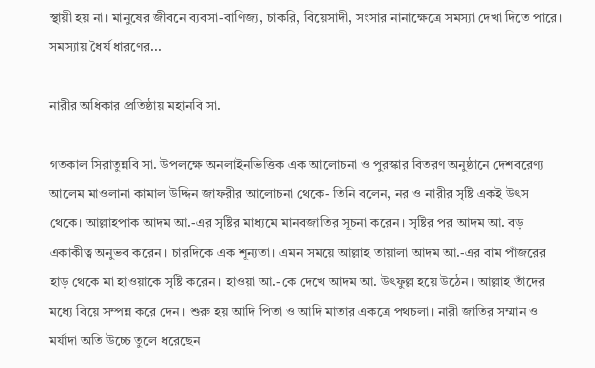স্থায়ী হয় না। মানুষের জীবনে ব্যবসা-বাণিজ্য, চাকরি, বিয়েসাদী, সংসার নানাক্ষেত্রে সমস্যা দেখা দিতে পারে। সমস্যায় ধৈর্য ধারণের...

নারীর অধিকার প্রতিষ্ঠায় মহানবি সা.

গতকাল সিরাতুন্নবি সা. উপলক্ষে অনলাইনভিত্তিক এক আলোচনা ও পুরস্কার বিতরণ অনুষ্ঠানে দেশবরেণ্য আলেম মাওলানা কামাল উদ্দিন জাফরীর আলোচনা থেকে- তিনি বলেন, নর ও নারীর সৃষ্টি একই উৎস থেকে। আল্লাহপাক আদম আ.-এর সৃষ্টির মাধ্যমে মানবজাতির সূচনা করেন। সৃষ্টির পর আদম আ. বড় একাকীত্ব অনুভব করেন। চারদিকে এক শূন্যতা। এমন সময়ে আল্লাহ তায়ালা আদম আ.-এর বাম পাঁজরের হাড় থেকে মা হাওয়াকে সৃষ্টি করেন। হাওয়া আ.-কে দেখে আদম আ. উৎফুল্ল হয়ে উঠেন। আল্লাহ তাঁদের মধ্যে বিয়ে সম্পন্ন করে দেন। শুরু হয় আদি পিতা ও আদি মাতার একত্রে পথচলা। নারী জাতির সম্মান ও মর্যাদা অতি উচ্চে তুলে ধরেছেন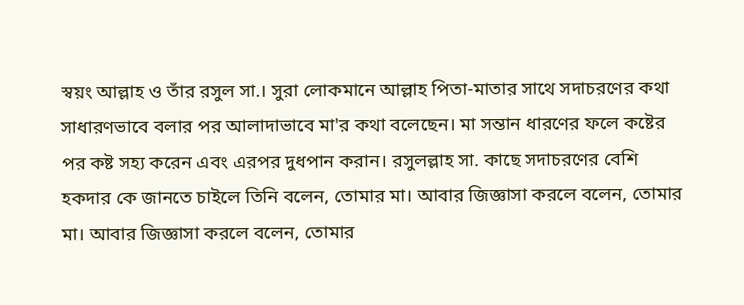স্বয়ং আল্লাহ ও তাঁর রসুল সা.। সুরা লোকমানে আল্লাহ পিতা-মাতার সাথে সদাচরণের কথা সাধারণভাবে বলার পর আলাদাভাবে মা'র কথা বলেছেন। মা সন্তান ধারণের ফলে কষ্টের পর কষ্ট সহ্য করেন এবং এরপর দুধপান করান। রসুলল্লাহ সা. কাছে সদাচরণের বেশি হকদার কে জানতে চাইলে তিনি বলেন, তোমার মা। আবার জিজ্ঞাসা করলে বলেন, তোমার মা। আবার জিজ্ঞাসা করলে বলেন, তোমার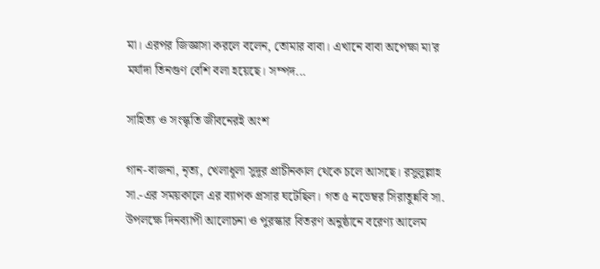মা। এরপর জিজ্ঞাসা করলে বলেন, তোমার বাবা। এখানে বাবা অপেক্ষা মা'র মর্যাদা তিনগুণ বেশি বলা হয়েছে। সম্পদ...

সাহিত্য ও সংস্কৃতি জীবনেরই অংশ

গান-বাজনা, নৃত্য, খেলাধূলা সুদূর প্রাচীনকাল থেকে চলে আসছে। রসুলুল্লাহ সা.-এর সময়কালে এর ব্যাপক প্রসার ঘটেছিল। গত ৫ নভেম্বর সিরাতুন্নবি সা. উপলক্ষে দিনব্যাপী আলোচনা ও পুরস্কার বিতরণ অনুষ্ঠানে বরেণ্য আলেম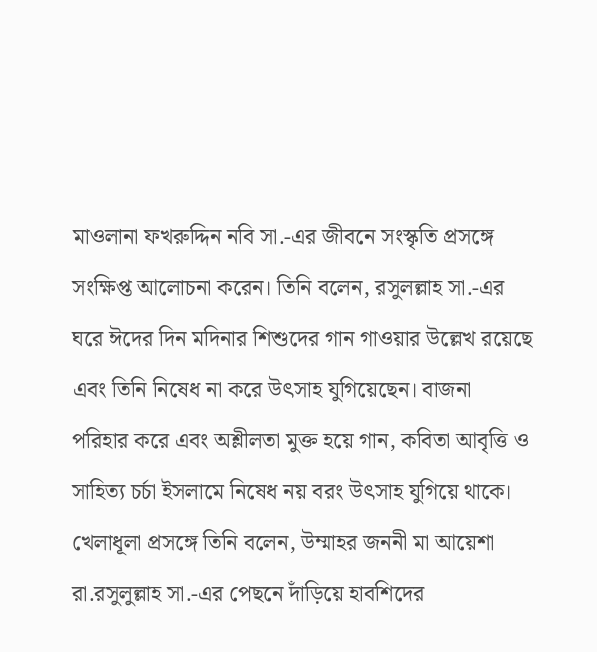মাওলানা ফখরুদ্দিন নবি সা.-এর জীবনে সংস্কৃতি প্রসঙ্গে সংক্ষিপ্ত আলোচনা করেন। তিনি বলেন, রসুলল্লাহ সা.-এর ঘরে ঈদের দিন মদিনার শিশুদের গান গাওয়ার উল্লেখ রয়েছে এবং তিনি নিষেধ না করে উৎসাহ যুগিয়েছেন। বাজনা পরিহার করে এবং অশ্লীলতা মুক্ত হয়ে গান, কবিতা আবৃত্তি ও সাহিত্য চর্চা ইসলামে নিষেধ নয় বরং উৎসাহ যুগিয়ে থাকে। খেলাধূলা প্রসঙ্গে তিনি বলেন, উম্মাহর জননী মা আয়েশা রা.রসুলুল্লাহ সা.-এর পেছনে দাঁড়িয়ে হাবশিদের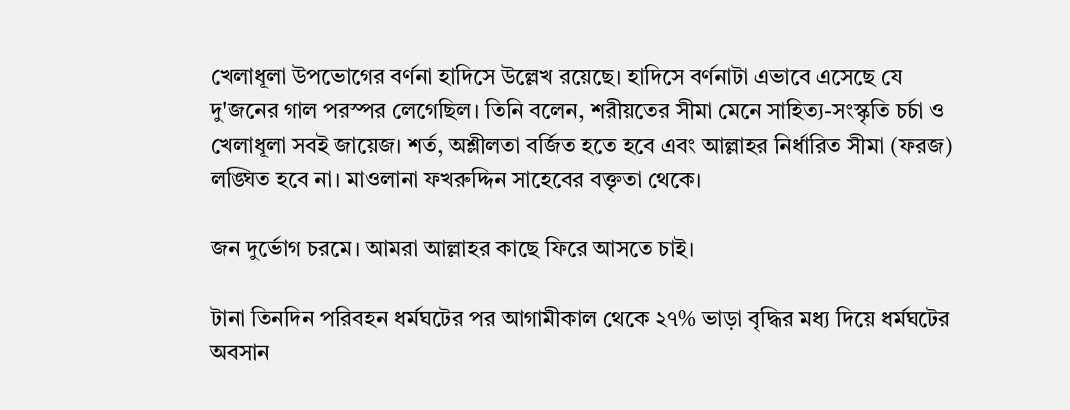খেলাধূলা উপভোগের বর্ণনা হাদিসে উল্লেখ রয়েছে। হাদিসে বর্ণনাটা এভাবে এসেছে যে দু'জনের গাল পরস্পর লেগেছিল। তিনি বলেন, শরীয়তের সীমা মেনে সাহিত্য-সংস্কৃতি চর্চা ও খেলাধূলা সবই জায়েজ। শর্ত, অশ্লীলতা বর্জিত হতে হবে এবং আল্লাহর নির্ধারিত সীমা (ফরজ) লঙ্ঘিত হবে না। মাওলানা ফখরুদ্দিন সাহেবের বক্তৃতা থেকে।

জন দুর্ভোগ চরমে। আমরা আল্লাহর কাছে ফিরে আসতে চাই।

টানা তিনদিন পরিবহন ধর্মঘটের পর আগামীকাল থেকে ২৭% ভাড়া বৃদ্ধির মধ্য দিয়ে ধর্মঘটের অবসান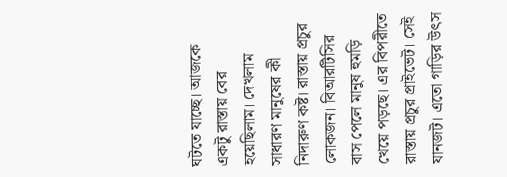ঘটতে যাচ্ছে। আজকে একটু রাস্তায় বের হয়েছিলাম। দেখলাম সাধারণ মানুষের কী নিদারুণ কষ্ট। রাস্তায় প্রচুর লোকজন। বিআরটিসির বাস পেলে মানুষ হুমড়ি খেয়ে পড়ছে। এর বিপরীতে রাস্তায় প্রচুর প্রাইভেট। সেই যানজট। এতো গাড়ির উৎস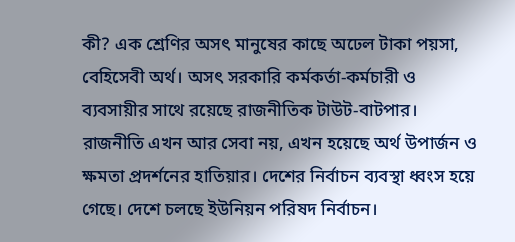কী? এক শ্রেণির অসৎ মানুষের কাছে অঢেল টাকা পয়সা, বেহিসেবী অর্থ। অসৎ সরকারি কর্মকর্তা-কর্মচারী ও ব্যবসায়ীর সাথে রয়েছে রাজনীতিক টাউট-বাটপার। রাজনীতি এখন আর সেবা নয়, এখন হয়েছে অর্থ উপার্জন ও ক্ষমতা প্রদর্শনের হাতিয়ার। দেশের নির্বাচন ব্যবস্থা ধ্বংস হয়ে গেছে। দেশে চলছে ইউনিয়ন পরিষদ নির্বাচন।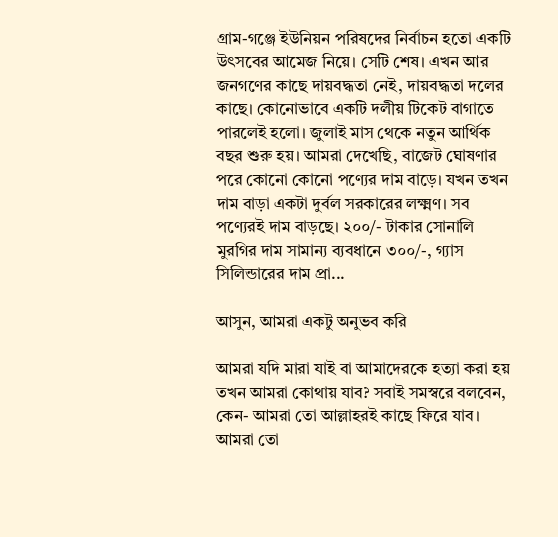গ্রাম-গঞ্জে ইউনিয়ন পরিষদের নির্বাচন হতো একটি উৎসবের আমেজ নিয়ে। সেটি শেষ। এখন আর জনগণের কাছে দায়বদ্ধতা নেই, দায়বদ্ধতা দলের কাছে। কোনোভাবে একটি দলীয় টিকেট বাগাতে পারলেই হলো। জুলাই মাস থেকে নতুন আর্থিক বছর শুরু হয়। আমরা দেখেছি, বাজেট ঘোষণার পরে কোনো কোনো পণ্যের দাম বাড়ে। যখন তখন দাম বাড়া একটা দুর্বল সরকারের লক্ষ্মণ। সব পণ্যেরই দাম বাড়ছে। ২০০/- টাকার সোনালি মুরগির দাম সামান্য ব্যবধানে ৩০০/-, গ্যাস সিলিন্ডারের দাম প্রা...

আসুন, আমরা একটু অনুভব করি

আমরা যদি মারা যাই বা আমাদেরকে হত্যা করা হয় তখন আমরা কোথায় যাব? সবাই সমস্বরে বলবেন, কেন- আমরা তো আল্লাহরই কাছে ফিরে যাব। আমরা তো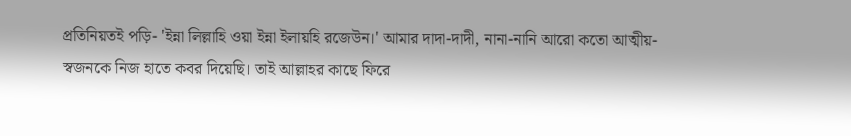প্রতিনিয়তই পড়ি- 'ইন্না লিল্লাহি ওয়া ইন্না ইলায়হি রজেউন।' আমার দাদা-দাদী, নানা-নানি আরো কতো আত্মীয়-স্বজনকে নিজ হাতে কবর দিয়েছি। তাই আল্লাহর কাছে ফিরে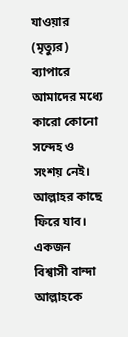যাওয়ার (মৃত্যুর) ব্যাপারে আমাদের মধ্যে কারো কোনো সন্দেহ ও সংশয় নেই। আল্লাহর কাছে ফিরে যাব। একজন বিশ্বাসী বান্দা আল্লাহকে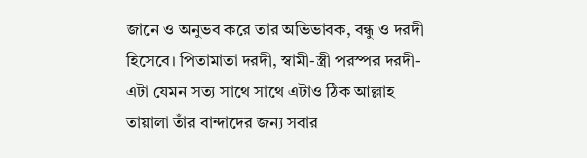জানে ও অনুভব করে তার অভিভাবক, বন্ধু ও দরদী হিসেবে। পিতামাতা দরদী, স্বামী-স্ত্রী পরস্পর দরদী- এটা যেমন সত্য সাথে সাথে এটাও ঠিক আল্লাহ তায়ালা তাঁর বান্দাদের জন্য সবার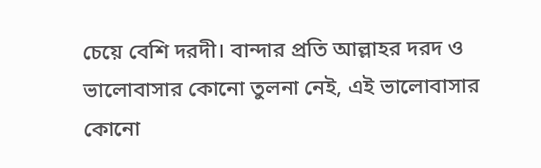চেয়ে বেশি দরদী। বান্দার প্রতি আল্লাহর দরদ ও ভালোবাসার কোনো তুলনা নেই, এই ভালোবাসার কোনো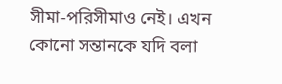সীমা-পরিসীমাও নেই। এখন কোনো সন্তানকে যদি বলা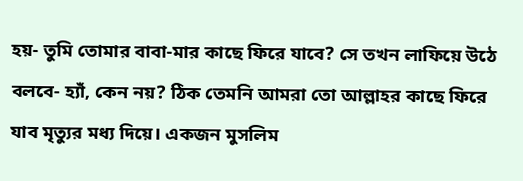হয়- তুমি তোমার বাবা-মার কাছে ফিরে যাবে? সে তখন লাফিয়ে উঠে বলবে- হ্যাঁ, কেন নয়? ঠিক তেমনি আমরা তো আল্লাহর কাছে ফিরে যাব মৃত্যুর মধ্য দিয়ে। একজন মুসলিম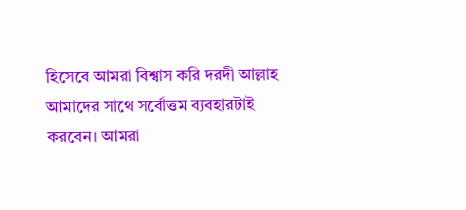হিসেবে আমরা বিশ্বাস করি দরদী আল্লাহ আমাদের সাথে সর্বোত্তম ব্যবহারটাই করবেন। আমরা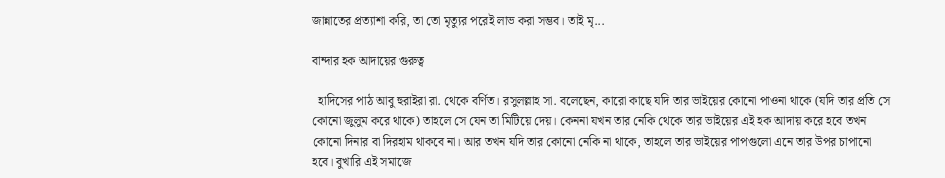জান্নাতের প্রত্যাশা করি, তা তো মৃত্যুর পরেই লাভ করা সম্ভব। তাই মৃ...

বান্দার হক আদায়ের গুরুত্ব

  হাদিসের পাঠ আবু হুরাইরা রা. থেকে বর্ণিত। রসুলল্লাহ সা. বলেছেন, কারো কাছে যদি তার ভাইয়ের কোনো পাওনা থাকে (যদি তার প্রতি সে কোনো জুলুম করে থাকে) তাহলে সে যেন তা মিটিয়ে দেয়। কেননা যখন তার নেকি থেকে তার ভাইয়ের এই হক আদায় করে হবে তখন কোনো দিনার বা দিরহাম থাকবে না। আর তখন যদি তার কোনো নেকি না থাকে, তাহলে তার ভাইয়ের পাপগুলো এনে তার উপর চাপানো হবে। বুখারি এই সমাজে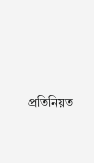প্রতিনিয়ত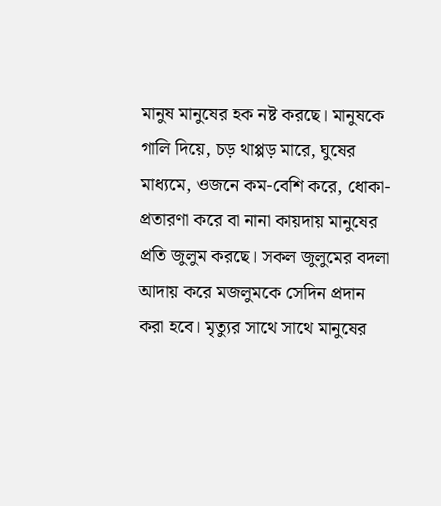মানুষ মানুষের হক নষ্ট করছে। মানুষকে গালি দিয়ে, চড় থাপ্পড় মারে, ঘুষের মাধ্যমে, ওজনে কম-বেশি করে, ধোকা-প্রতারণা করে বা নানা কায়দায় মানুষের প্রতি জুলুম করছে। সকল জুলুমের বদলা আদায় করে মজলুমকে সেদিন প্রদান করা হবে। মৃত্যুর সাথে সাথে মানুষের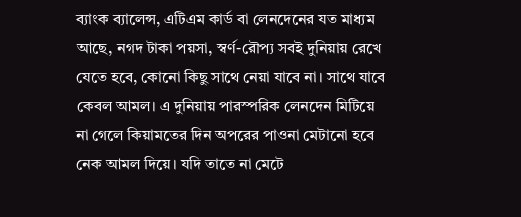ব্যাংক ব্যালেন্স, এটিএম কার্ড বা লেনদেনের যত মাধ্যম আছে, নগদ টাকা পয়সা, স্বর্ণ-রৌপ্য সবই দুনিয়ায় রেখে যেতে হবে, কোনো কিছু সাথে নেয়া যাবে না। সাথে যাবে কেবল আমল। এ দুনিয়ায় পারস্পরিক লেনদেন মিটিয়ে না গেলে কিয়ামতের দিন অপরের পাওনা মেটানো হবে নেক আমল দিয়ে। যদি তাতে না মেটে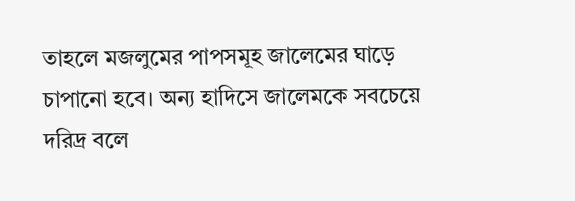তাহলে মজলুমের পাপসমূহ জালেমের ঘাড়ে চাপানো হবে। অন্য হাদিসে জালেমকে সবচেয়ে দরিদ্র বলে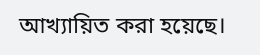আখ্যায়িত করা হয়েছে।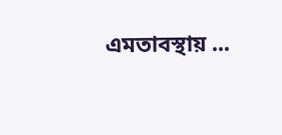এমতাবস্থায় ...